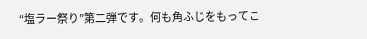“塩ラー祭り”第二弾です。何も角ふじをもってこ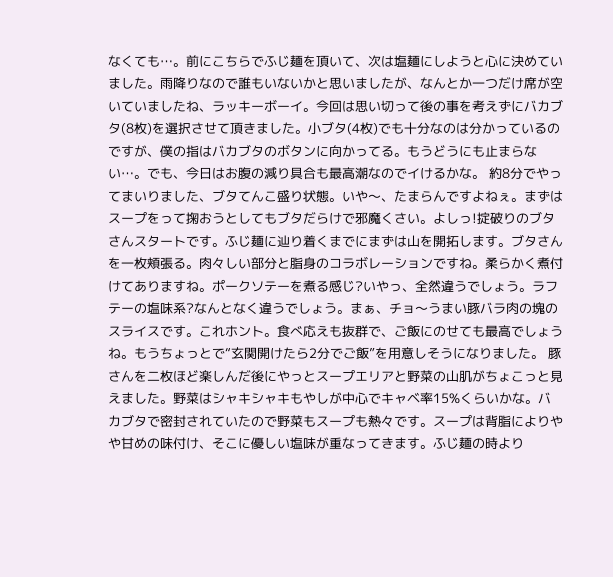なくても…。前にこちらでふじ麺を頂いて、次は塩麺にしようと心に決めていました。雨降りなので誰もいないかと思いましたが、なんとか一つだけ席が空いていましたね、ラッキーボーイ。今回は思い切って後の事を考えずにバカブタ(8枚)を選択させて頂きました。小ブタ(4枚)でも十分なのは分かっているのですが、僕の指はバカブタのボタンに向かってる。もうどうにも止まらない…。でも、今日はお腹の減り具合も最高潮なのでイけるかな。 約8分でやってまいりました、ブタてんこ盛り状態。いや〜、たまらんですよねぇ。まずはスープをって掬おうとしてもブタだらけで邪魔くさい。よしっ!掟破りのブタさんスタートです。ふじ麺に辿り着くまでにまずは山を開拓します。ブタさんを一枚頬張る。肉々しい部分と脂身のコラボレーションですね。柔らかく煮付けてありますね。ポークソテーを煮る感じ?いやっ、全然違うでしょう。ラフテーの塩味系?なんとなく違うでしょう。まぁ、チョ〜うまい豚バラ肉の塊のスライスです。これホント。食べ応えも抜群で、ご飯にのせても最高でしょうね。もうちょっとで“玄関開けたら2分でご飯”を用意しそうになりました。 豚さんを二枚ほど楽しんだ後にやっとスープエリアと野菜の山肌がちょこっと見えました。野菜はシャキシャキもやしが中心でキャベ率15%くらいかな。バカブタで密封されていたので野菜もスープも熱々です。スープは背脂によりやや甘めの味付け、そこに優しい塩味が重なってきます。ふじ麺の時より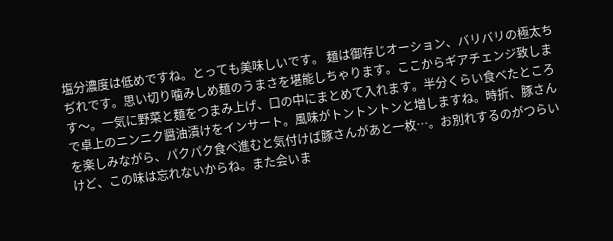塩分濃度は低めですね。とっても美味しいです。 麺は御存じオーション、バリバリの極太ちぢれです。思い切り噛みしめ麺のうまさを堪能しちゃります。ここからギアチェンジ致します〜。一気に野菜と麺をつまみ上げ、口の中にまとめて入れます。半分くらい食べたところで卓上のニンニク醤油漬けをインサート。風味がトントントンと増しますね。時折、豚さんを楽しみながら、パクパク食べ進むと気付けば豚さんがあと一枚…。お別れするのがつらいけど、この味は忘れないからね。また会いま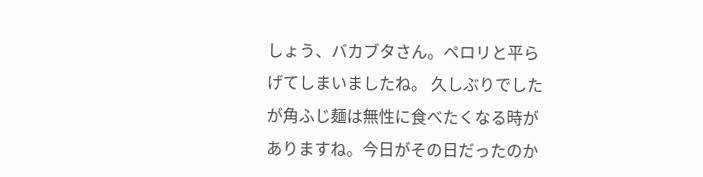しょう、バカブタさん。ペロリと平らげてしまいましたね。 久しぶりでしたが角ふじ麺は無性に食べたくなる時がありますね。今日がその日だったのか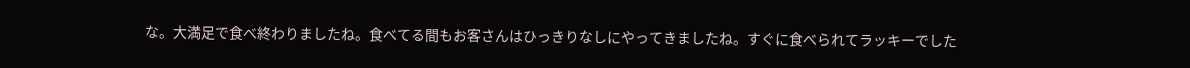な。大満足で食べ終わりましたね。食べてる間もお客さんはひっきりなしにやってきましたね。すぐに食べられてラッキーでした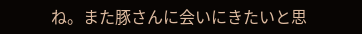ね。また豚さんに会いにきたいと思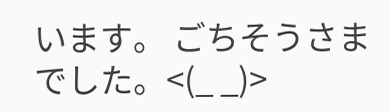います。 ごちそうさまでした。<(_ _)>